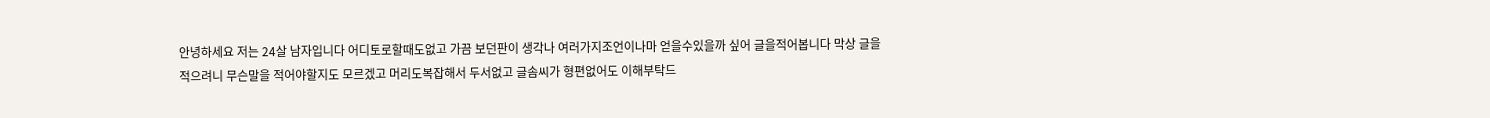안녕하세요 저는 24살 남자입니다 어디토로할때도없고 가끔 보던판이 생각나 여러가지조언이나마 얻을수있을까 싶어 글을적어봅니다 막상 글을적으려니 무슨말을 적어야할지도 모르겠고 머리도복잡해서 두서없고 글솜씨가 형편없어도 이해부탁드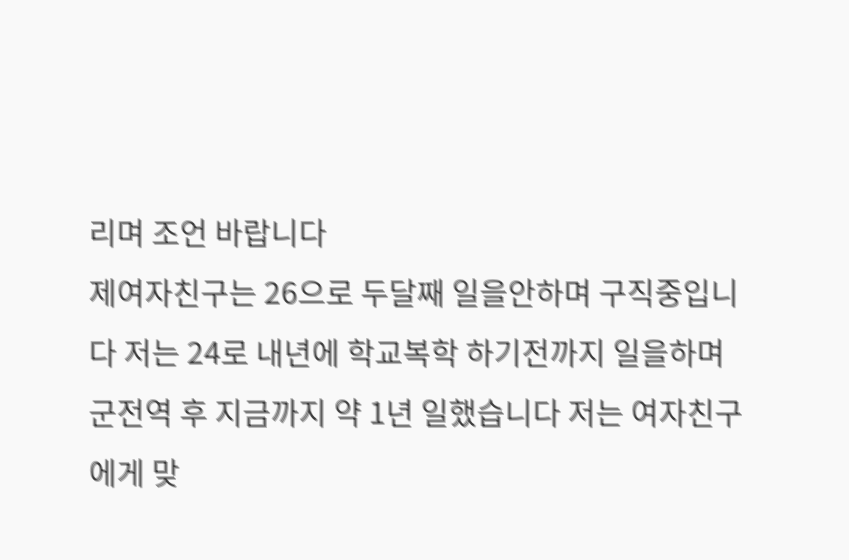리며 조언 바랍니다
제여자친구는 26으로 두달째 일을안하며 구직중입니다 저는 24로 내년에 학교복학 하기전까지 일을하며 군전역 후 지금까지 약 1년 일했습니다 저는 여자친구에게 맞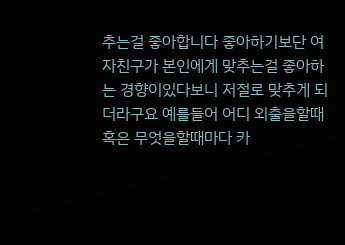추는걸 좋아합니다 좋아하기보단 여자친구가 본인에게 맞추는걸 좋아하는 경향이있다보니 저절로 맞추게 되더라구요 예를들어 어디 외출을할때 혹은 무엇을할때마다 카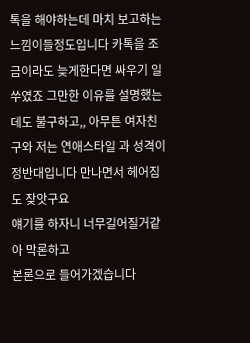톡을 해야하는데 마치 보고하는 느낌이들정도입니다 카톡을 조금이라도 늦게한다면 싸우기 일쑤였죠 그만한 이유를 설명했는데도 불구하고,, 아무튼 여자친구와 저는 연애스타일 과 성격이 정반대입니다 만나면서 헤어짐도 잦앗구요
얘기를 하자니 너무길어질거같아 막론하고
본론으로 들어가겠습니다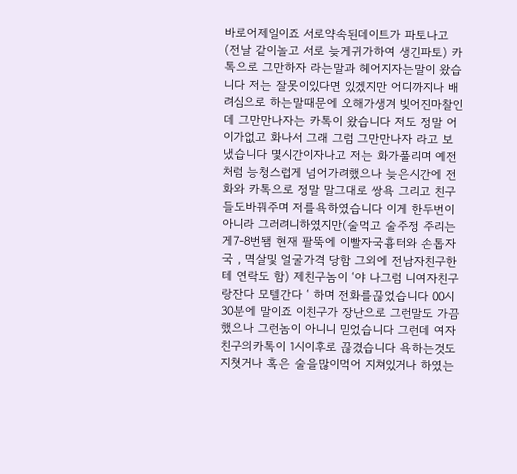바로어제일이죠 서로약속된데이트가 파토나고(전날 같이놀고 서로 늦게귀가하여 생긴파토) 카톡으로 그만하자 라는말과 헤어지자는말이 왔습니다 저는 잘못이있다면 있겠지만 어디까지나 배려심으로 하는말때문에 오해가생겨 빚어진마찰인데 그만만나자는 카톡이 왔습니다 저도 정말 어이가없고 화나서 그래 그럼 그만만나자 라고 보냈습니다 몇시간이자나고 저는 화가풀리며 예전처럼 능청스럽게 넘어가려했으나 늦은시간에 전화와 카톡으로 정말 말그대로 쌍욕 그리고 친구들도바꿔주며 저를욕하였습니다 이게 한두번이아니라 그러려니하였지만(술먹고 술주정 주리는게7-8번됌 현재 팔뚝에 이빨자국흉터와 손톱자국 , 멱살및 얼굴가격 당함 그외에 전남자친구한테 연락도 함) 제친구놈이 ‘야 나그럼 니여자친구랑잔다 모텔간다 ‘ 하며 전화를끊었습니다 00시30분에 말이죠 이친구가 장난으로 그런말도 가끔했으나 그런놈이 아니니 믿었습니다 그런데 여자친구의카톡이 1시이후로 끊겼습니다 욕하는것도 지쳣거나 혹은 술을많이먹어 지쳐있거나 하였는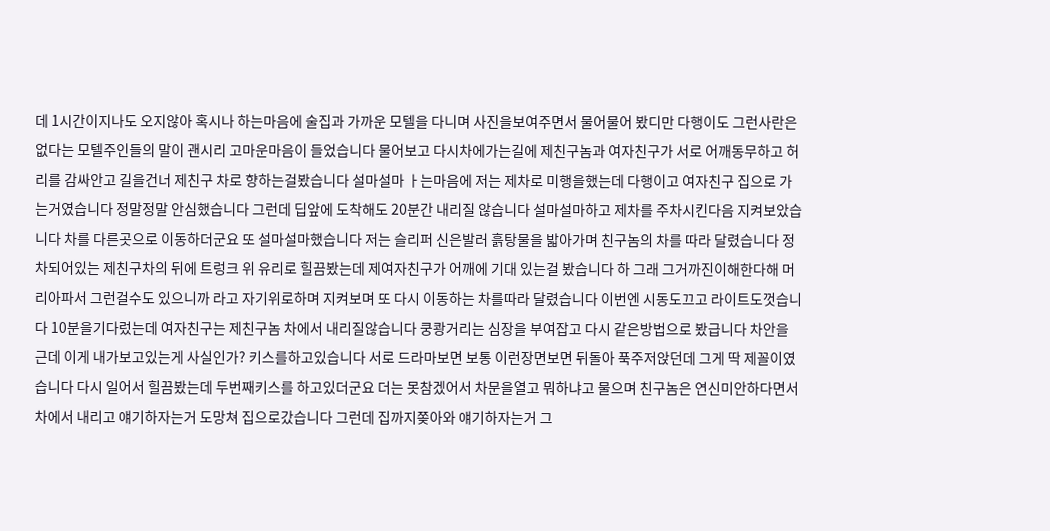데 1시간이지나도 오지않아 혹시나 하는마음에 술집과 가까운 모텔을 다니며 사진을보여주면서 물어물어 봤디만 다행이도 그런사란은 없다는 모텔주인들의 말이 괜시리 고마운마음이 들었습니다 물어보고 다시차에가는길에 제친구놈과 여자친구가 서로 어깨동무하고 허리를 감싸안고 길을건너 제친구 차로 향하는걸봤습니다 설마설마 ㅏ는마음에 저는 제차로 미행을했는데 다행이고 여자친구 집으로 가는거였습니다 정말정말 안심했습니다 그런데 딥앞에 도착해도 20분간 내리질 않습니다 설마설마하고 제차를 주차시킨다음 지켜보았습니다 차를 다른곳으로 이동하더군요 또 설마설마했습니다 저는 슬리퍼 신은발러 흙탕물을 밟아가며 친구놈의 차를 따라 달렸습니다 정차되어있는 제친구차의 뒤에 트렁크 위 유리로 힐끔봤는데 제여자친구가 어깨에 기대 있는걸 봤습니다 하 그래 그거까진이해한다해 머리아파서 그런걸수도 있으니까 라고 자기위로하며 지켜보며 또 다시 이동하는 차를따라 달렸습니다 이번엔 시동도끄고 라이트도껏습니다 10분을기다렀는데 여자친구는 제친구놈 차에서 내리질않습니다 쿵쾅거리는 심장을 부여잡고 다시 같은방법으로 봤급니다 차안을 근데 이게 내가보고있는게 사실인가? 키스를하고있습니다 서로 드라마보면 보통 이런장면보면 뒤돌아 푹주저앉던데 그게 딱 제꼴이였습니다 다시 일어서 힐끔봤는데 두번째키스를 하고있더군요 더는 못참겠어서 차문을열고 뭐하냐고 물으며 친구놈은 연신미안하다면서 차에서 내리고 얘기하자는거 도망쳐 집으로갔습니다 그런데 집까지쫒아와 얘기하자는거 그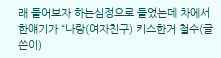래 들어보자 하는심정으로 들었는데 차에서 한얘기가 “나랑(여자친구) 키스한거 철수(글쓴이)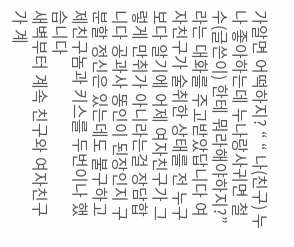가알면 어떡하지? “ “ 나(친구) 누나 좋아하는데 누나랑사귀면 철수(글쓴이) 한테 뭐라해야하지?” 라는 대화를 주고받았답니다 여자친구가 술취한 상태를 전 누구보다 알기에 어제 여자친구가 그렇게 만취가 아니라는걸 장담합니다 공과사 똥인이 된장인지 구분할 정신은 있는데도 불구하고 제친구놈과 키스를 두번이나 했습니다
새벽부터 계속 친구와 여자친구가 계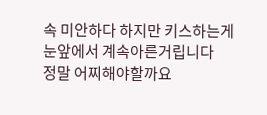속 미안하다 하지만 키스하는게 눈앞에서 계속아른거립니다
정말 어찌해야할까요